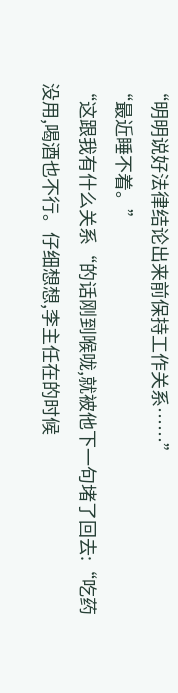“明明说好法律结论出来前保持工作关系……”
“最近睡不着。”
“这跟我有什么关系“的话刚到喉咙,就被他下一句堵了回去:“吃药没用,喝酒也不行。仔细想想,李主任在的时候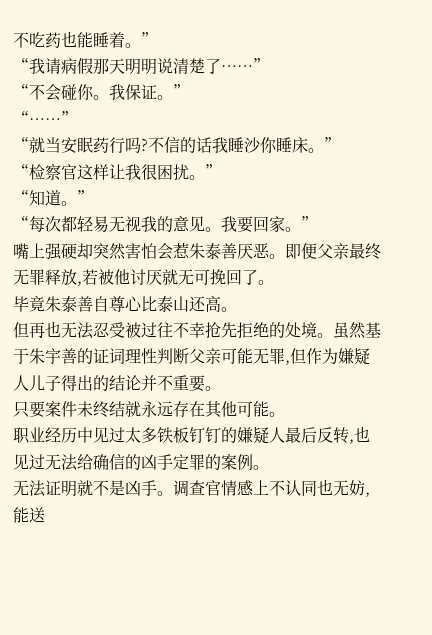不吃药也能睡着。”
“我请病假那天明明说清楚了……”
“不会碰你。我保证。”
“……”
“就当安眠药行吗?不信的话我睡沙你睡床。”
“检察官这样让我很困扰。”
“知道。”
“每次都轻易无视我的意见。我要回家。”
嘴上强硬却突然害怕会惹朱泰善厌恶。即便父亲最终无罪释放,若被他讨厌就无可挽回了。
毕竟朱泰善自尊心比泰山还高。
但再也无法忍受被过往不幸抢先拒绝的处境。虽然基于朱宇善的证词理性判断父亲可能无罪,但作为嫌疑人儿子得出的结论并不重要。
只要案件未终结就永远存在其他可能。
职业经历中见过太多铁板钉钉的嫌疑人最后反转,也见过无法给确信的凶手定罪的案例。
无法证明就不是凶手。调查官情感上不认同也无妨,能送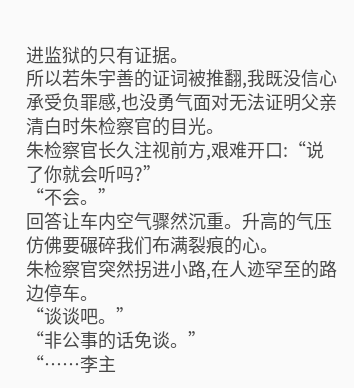进监狱的只有证据。
所以若朱宇善的证词被推翻,我既没信心承受负罪感,也没勇气面对无法证明父亲清白时朱检察官的目光。
朱检察官长久注视前方,艰难开口:“说了你就会听吗?”
“不会。”
回答让车内空气骤然沉重。升高的气压仿佛要碾碎我们布满裂痕的心。
朱检察官突然拐进小路,在人迹罕至的路边停车。
“谈谈吧。”
“非公事的话免谈。”
“……李主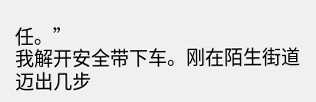任。”
我解开安全带下车。刚在陌生街道迈出几步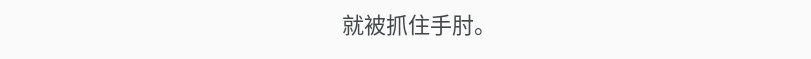就被抓住手肘。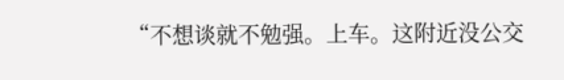“不想谈就不勉强。上车。这附近没公交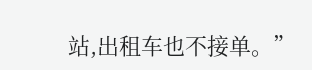站,出租车也不接单。”